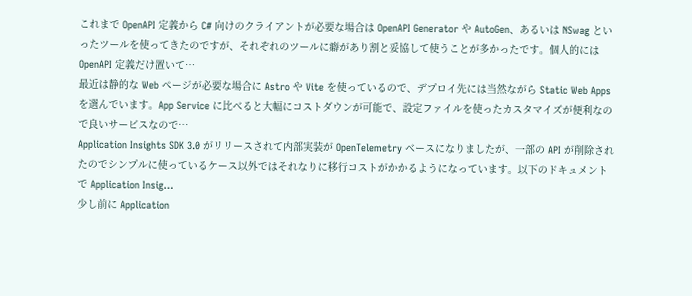これまで OpenAPI 定義から C# 向けのクライアントが必要な場合は OpenAPI Generator や AutoGen、あるいは NSwag といったツールを使ってきたのですが、それぞれのツールに癖があり割と妥協して使うことが多かったです。個人的には OpenAPI 定義だけ置いて…
最近は静的な Web ページが必要な場合に Astro や Vite を使っているので、デプロイ先には当然ながら Static Web Apps を選んでいます。App Service に比べると大幅にコストダウンが可能で、設定ファイルを使ったカスタマイズが便利なので良いサービスなので…
Application Insights SDK 3.0 がリリースされて内部実装が OpenTelemetry ベースになりましたが、一部の API が削除されたのでシンプルに使っているケース以外ではそれなりに移行コストがかかるようになっています。以下のドキュメントで Application Insig…
少し前に Application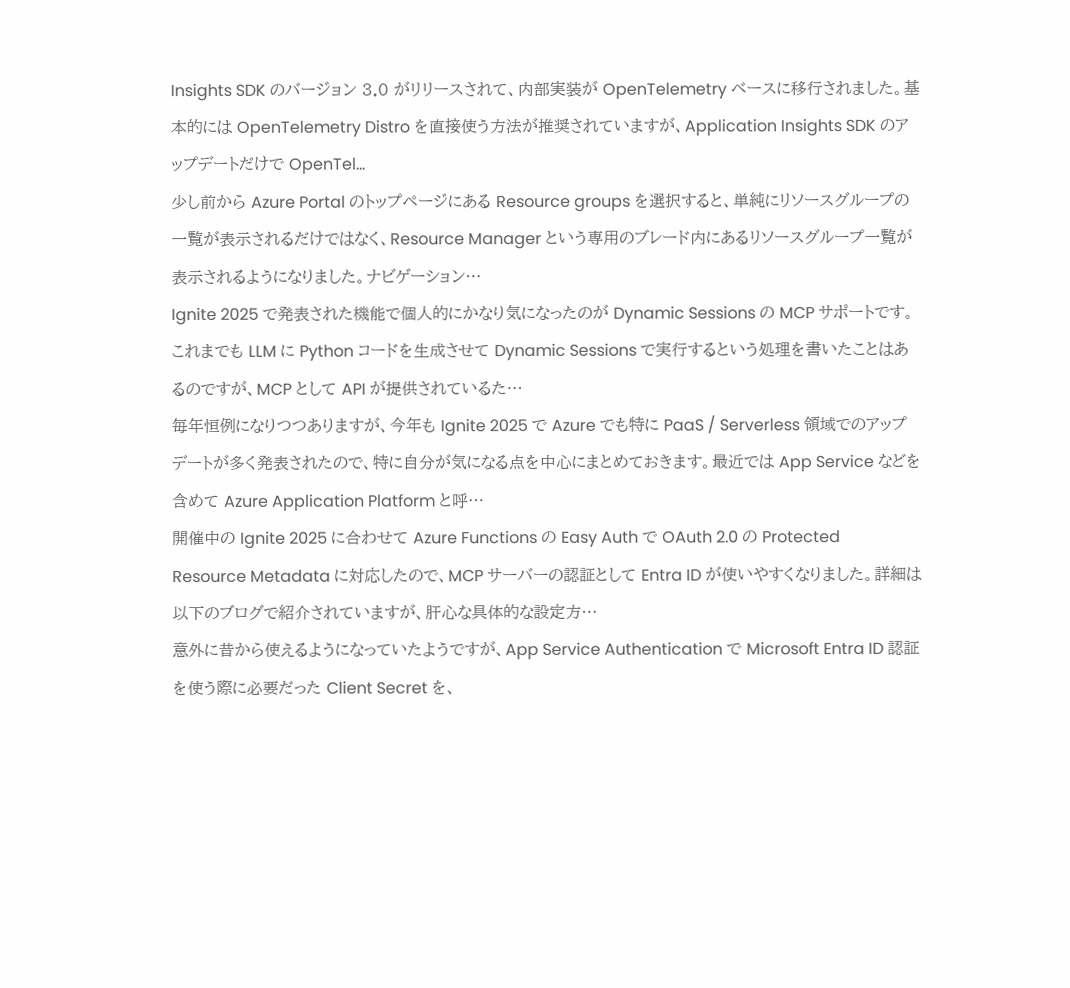Insights SDK のバージョン 3.0 がリリースされて、内部実装が OpenTelemetry ベースに移行されました。基本的には OpenTelemetry Distro を直接使う方法が推奨されていますが、Application Insights SDK のアップデートだけで OpenTel…
少し前から Azure Portal のトップページにある Resource groups を選択すると、単純にリソースグループの一覧が表示されるだけではなく、Resource Manager という専用のブレード内にあるリソースグループ一覧が表示されるようになりました。ナビゲーション…
Ignite 2025 で発表された機能で個人的にかなり気になったのが Dynamic Sessions の MCP サポートです。これまでも LLM に Python コードを生成させて Dynamic Sessions で実行するという処理を書いたことはあるのですが、MCP として API が提供されているた…
毎年恒例になりつつありますが、今年も Ignite 2025 で Azure でも特に PaaS / Serverless 領域でのアップデートが多く発表されたので、特に自分が気になる点を中心にまとめておきます。最近では App Service などを含めて Azure Application Platform と呼…
開催中の Ignite 2025 に合わせて Azure Functions の Easy Auth で OAuth 2.0 の Protected Resource Metadata に対応したので、MCP サーバーの認証として Entra ID が使いやすくなりました。詳細は以下のブログで紹介されていますが、肝心な具体的な設定方…
意外に昔から使えるようになっていたようですが、App Service Authentication で Microsoft Entra ID 認証を使う際に必要だった Client Secret を、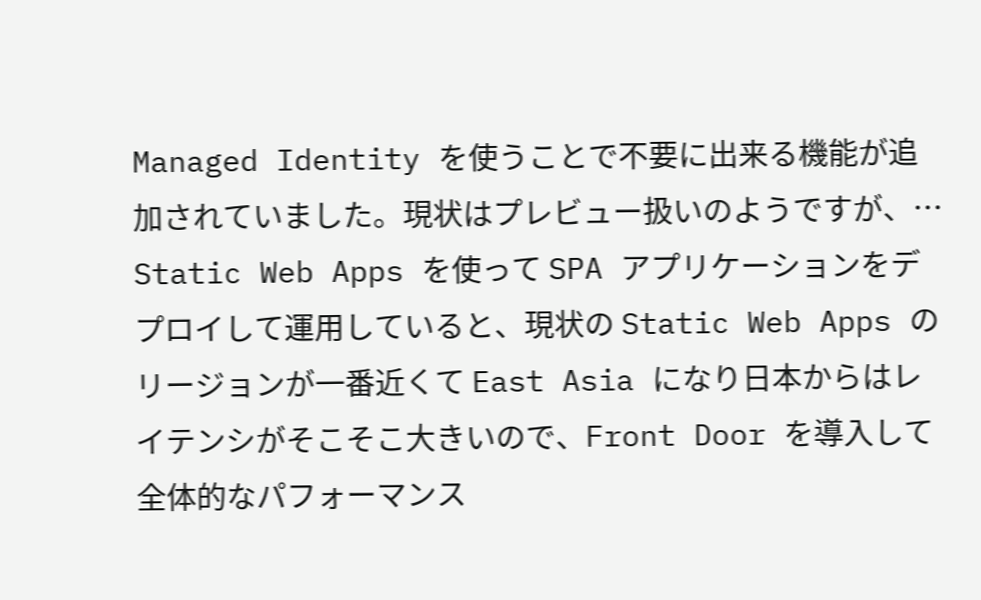Managed Identity を使うことで不要に出来る機能が追加されていました。現状はプレビュー扱いのようですが、…
Static Web Apps を使って SPA アプリケーションをデプロイして運用していると、現状の Static Web Apps のリージョンが一番近くて East Asia になり日本からはレイテンシがそこそこ大きいので、Front Door を導入して全体的なパフォーマンス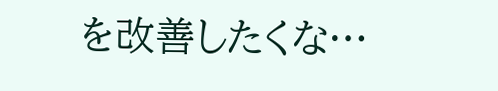を改善したくな…